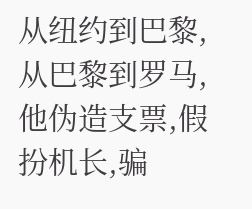从纽约到巴黎,从巴黎到罗马,他伪造支票,假扮机长,骗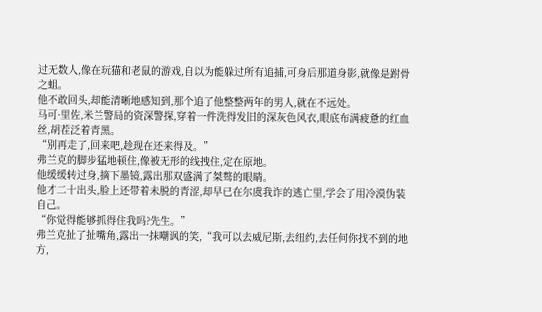过无数人,像在玩猫和老鼠的游戏,自以为能躲过所有追捕,可身后那道身影,就像是跗骨之蛆。
他不敢回头,却能清晰地感知到,那个追了他整整两年的男人,就在不远处。
马可·里佐,米兰警局的资深警探,穿着一件洗得发旧的深灰色风衣,眼底布满疲惫的红血丝,胡茬泛着青黑。
“别再走了,回来吧,趁现在还来得及。”
弗兰克的脚步猛地顿住,像被无形的线拽住,定在原地。
他缓缓转过身,摘下墨镜,露出那双盛满了桀骜的眼睛。
他才二十出头,脸上还带着未脱的青涩,却早已在尔虞我诈的逃亡里,学会了用冷漠伪装自己。
“你觉得能够抓得住我吗?先生。”
弗兰克扯了扯嘴角,露出一抹嘲讽的笑,“我可以去威尼斯,去纽约,去任何你找不到的地方,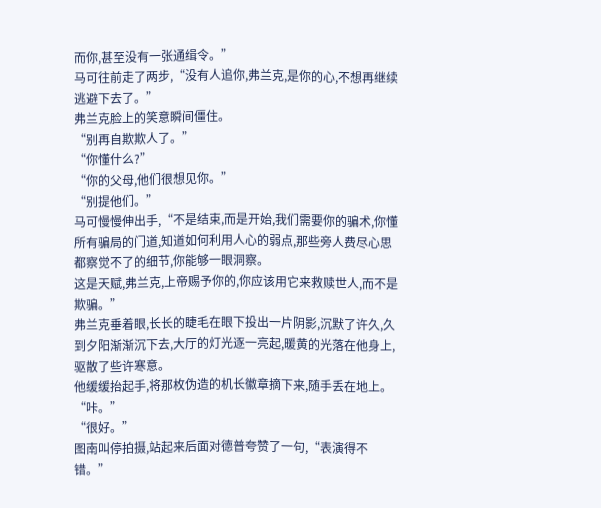而你,甚至没有一张通缉令。”
马可往前走了两步,“没有人追你,弗兰克,是你的心,不想再继续逃避下去了。”
弗兰克脸上的笑意瞬间僵住。
“别再自欺欺人了。”
“你懂什么?”
“你的父母,他们很想见你。”
“别提他们。”
马可慢慢伸出手,“不是结束,而是开始,我们需要你的骗术,你懂所有骗局的门道,知道如何利用人心的弱点,那些旁人费尽心思都察觉不了的细节,你能够一眼洞察。
这是天赋,弗兰克,上帝赐予你的,你应该用它来救赎世人,而不是欺骗。”
弗兰克垂着眼,长长的睫毛在眼下投出一片阴影,沉默了许久,久到夕阳渐渐沉下去,大厅的灯光逐一亮起,暖黄的光落在他身上,驱散了些许寒意。
他缓缓抬起手,将那枚伪造的机长徽章摘下来,随手丢在地上。
“咔。”
“很好。”
图南叫停拍摄,站起来后面对德普夸赞了一句,“表演得不错。”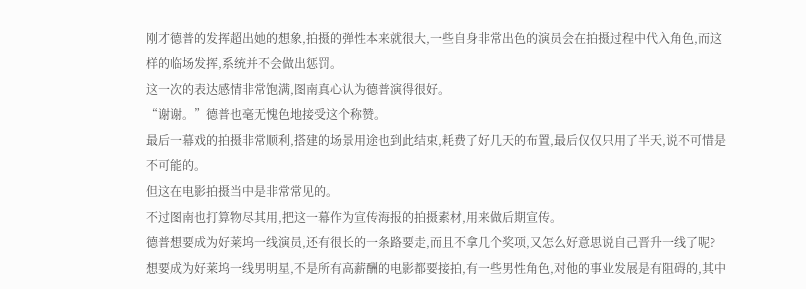刚才德普的发挥超出她的想象,拍摄的弹性本来就很大,一些自身非常出色的演员会在拍摄过程中代入角色,而这样的临场发挥,系统并不会做出惩罚。
这一次的表达感情非常饱满,图南真心认为德普演得很好。
“谢谢。”德普也毫无愧色地接受这个称赞。
最后一幕戏的拍摄非常顺利,搭建的场景用途也到此结束,耗费了好几天的布置,最后仅仅只用了半天,说不可惜是不可能的。
但这在电影拍摄当中是非常常见的。
不过图南也打算物尽其用,把这一幕作为宣传海报的拍摄素材,用来做后期宣传。
德普想要成为好莱坞一线演员,还有很长的一条路要走,而且不拿几个奖项,又怎么好意思说自己晋升一线了呢?
想要成为好莱坞一线男明星,不是所有高薪酬的电影都要接拍,有一些男性角色,对他的事业发展是有阻碍的,其中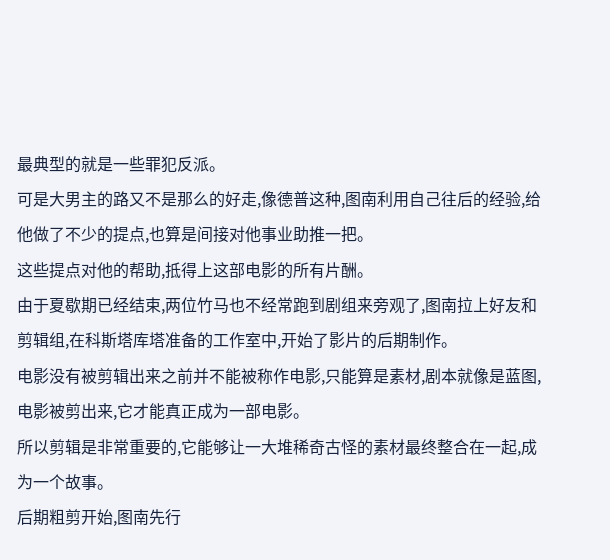最典型的就是一些罪犯反派。
可是大男主的路又不是那么的好走,像德普这种,图南利用自己往后的经验,给他做了不少的提点,也算是间接对他事业助推一把。
这些提点对他的帮助,抵得上这部电影的所有片酬。
由于夏歇期已经结束,两位竹马也不经常跑到剧组来旁观了,图南拉上好友和剪辑组,在科斯塔库塔准备的工作室中,开始了影片的后期制作。
电影没有被剪辑出来之前并不能被称作电影,只能算是素材,剧本就像是蓝图,电影被剪出来,它才能真正成为一部电影。
所以剪辑是非常重要的,它能够让一大堆稀奇古怪的素材最终整合在一起,成为一个故事。
后期粗剪开始,图南先行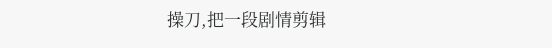操刀,把一段剧情剪辑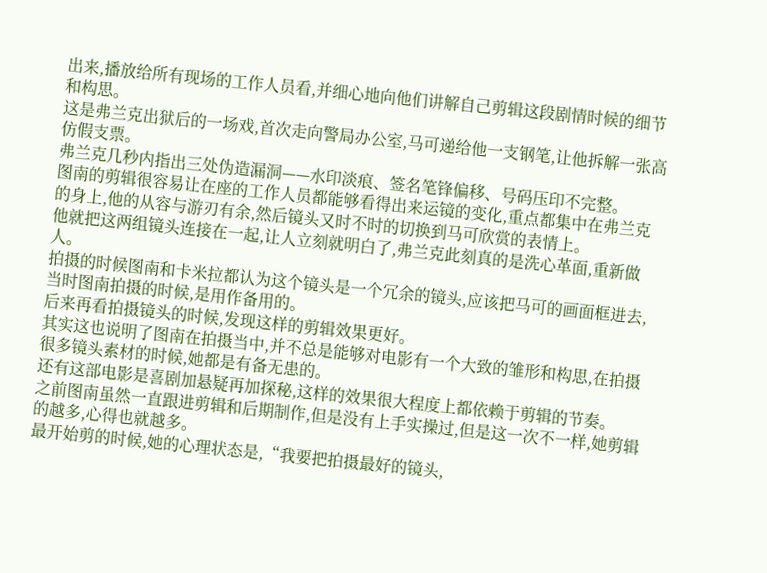出来,播放给所有现场的工作人员看,并细心地向他们讲解自己剪辑这段剧情时候的细节和构思。
这是弗兰克出狱后的一场戏,首次走向警局办公室,马可递给他一支钢笔,让他拆解一张高仿假支票。
弗兰克几秒内指出三处伪造漏洞——水印淡痕、签名笔锋偏移、号码压印不完整。
图南的剪辑很容易让在座的工作人员都能够看得出来运镜的变化,重点都集中在弗兰克的身上,他的从容与游刃有余,然后镜头又时不时的切换到马可欣赏的表情上。
他就把这两组镜头连接在一起,让人立刻就明白了,弗兰克此刻真的是洗心革面,重新做人。
拍摄的时候图南和卡米拉都认为这个镜头是一个冗余的镜头,应该把马可的画面框进去,当时图南拍摄的时候,是用作备用的。
后来再看拍摄镜头的时候,发现这样的剪辑效果更好。
其实这也说明了图南在拍摄当中,并不总是能够对电影有一个大致的雏形和构思,在拍摄很多镜头素材的时候,她都是有备无患的。
还有这部电影是喜剧加悬疑再加探秘,这样的效果很大程度上都依赖于剪辑的节奏。
之前图南虽然一直跟进剪辑和后期制作,但是没有上手实操过,但是这一次不一样,她剪辑的越多,心得也就越多。
最开始剪的时候,她的心理状态是,“我要把拍摄最好的镜头,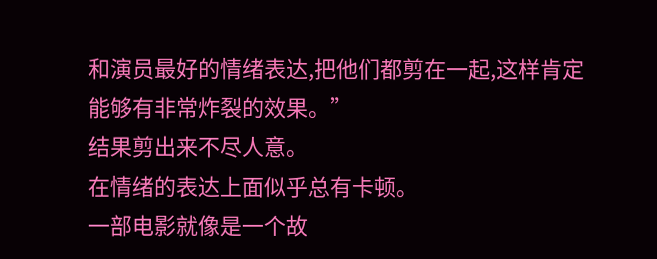和演员最好的情绪表达,把他们都剪在一起,这样肯定能够有非常炸裂的效果。”
结果剪出来不尽人意。
在情绪的表达上面似乎总有卡顿。
一部电影就像是一个故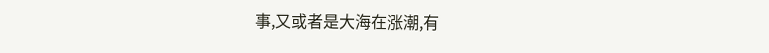事,又或者是大海在涨潮,有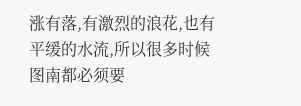涨有落,有激烈的浪花,也有平缓的水流,所以很多时候图南都必须要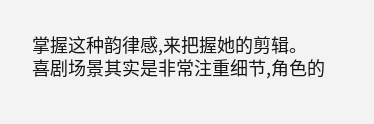掌握这种韵律感,来把握她的剪辑。
喜剧场景其实是非常注重细节,角色的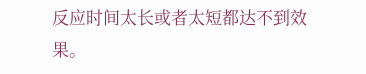反应时间太长或者太短都达不到效果。